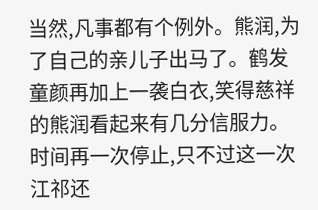当然,凡事都有个例外。熊润,为了自己的亲儿子出马了。鹤发童颜再加上一袭白衣,笑得慈祥的熊润看起来有几分信服力。 时间再一次停止,只不过这一次江祁还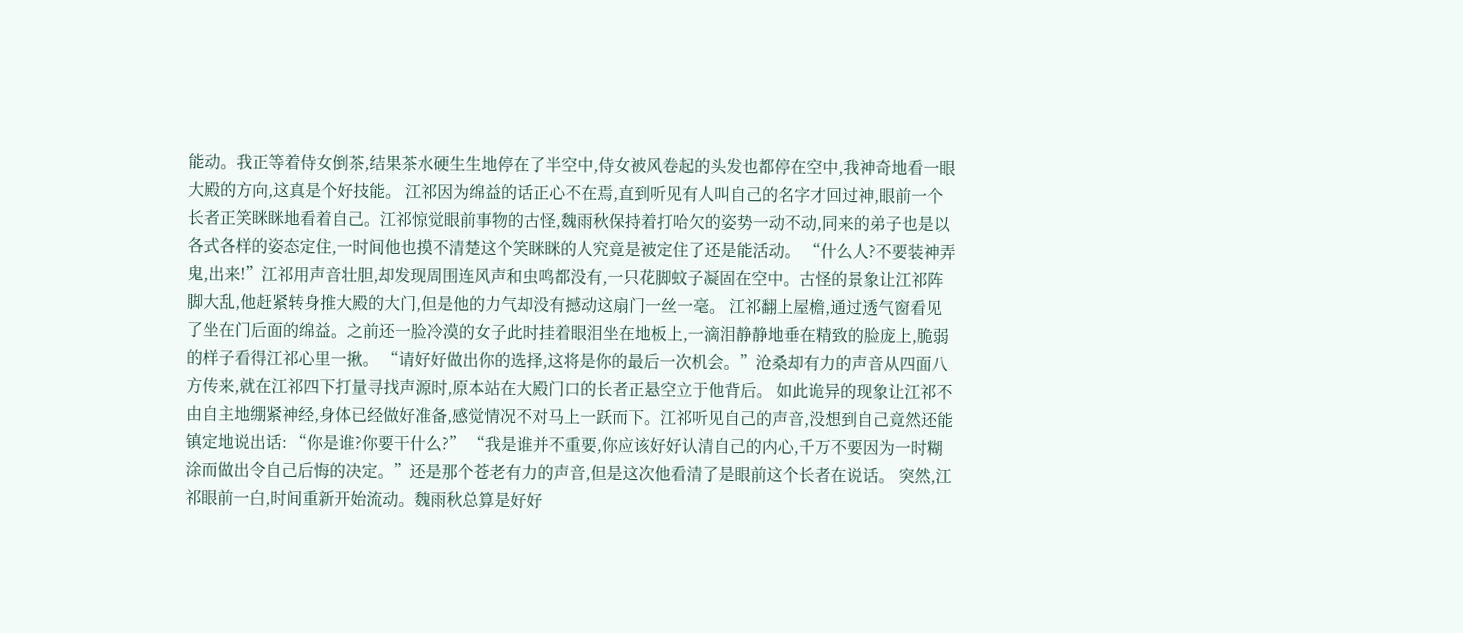能动。我正等着侍女倒茶,结果茶水硬生生地停在了半空中,侍女被风卷起的头发也都停在空中,我神奇地看一眼大殿的方向,这真是个好技能。 江祁因为绵益的话正心不在焉,直到听见有人叫自己的名字才回过神,眼前一个长者正笑眯眯地看着自己。江祁惊觉眼前事物的古怪,魏雨秋保持着打哈欠的姿势一动不动,同来的弟子也是以各式各样的姿态定住,一时间他也摸不清楚这个笑眯眯的人究竟是被定住了还是能活动。 “什么人?不要装神弄鬼,出来!”江祁用声音壮胆,却发现周围连风声和虫鸣都没有,一只花脚蚊子凝固在空中。古怪的景象让江祁阵脚大乱,他赶紧转身推大殿的大门,但是他的力气却没有撼动这扇门一丝一毫。 江祁翻上屋檐,通过透气窗看见了坐在门后面的绵益。之前还一脸冷漠的女子此时挂着眼泪坐在地板上,一滴泪静静地垂在精致的脸庞上,脆弱的样子看得江祁心里一揪。 “请好好做出你的选择,这将是你的最后一次机会。”沧桑却有力的声音从四面八方传来,就在江祁四下打量寻找声源时,原本站在大殿门口的长者正悬空立于他背后。 如此诡异的现象让江祁不由自主地绷紧神经,身体已经做好准备,感觉情况不对马上一跃而下。江祁听见自己的声音,没想到自己竟然还能镇定地说出话: “你是谁?你要干什么?” “我是谁并不重要,你应该好好认清自己的内心,千万不要因为一时糊涂而做出令自己后悔的决定。”还是那个苍老有力的声音,但是这次他看清了是眼前这个长者在说话。 突然,江祁眼前一白,时间重新开始流动。魏雨秋总算是好好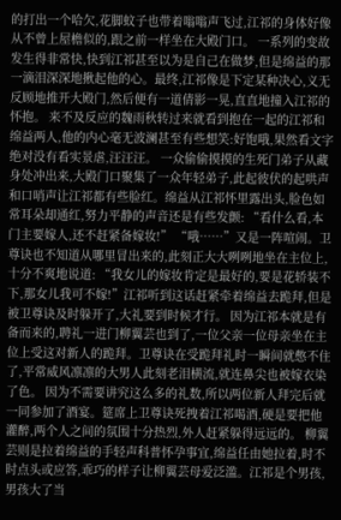的打出一个哈欠,花脚蚊子也带着嗡嗡声飞过,江祁的身体好像从不曾上屋檐似的,跟之前一样坐在大殿门口。 一系列的变故发生得非常快,快到江祁甚至以为是自己在做梦,但是绵益的那一滴泪深深地揪起他的心。最终,江祁像是下定某种决心,义无反顾地推开大殿门,然后便有一道倩影一晃,直直地撞入江祁的怀抱。 来不及反应的魏雨秋转过来就看到抱在一起的江祁和绵益两人,他的内心毫无波澜甚至有些想笑:好饱哦,果然看文字绝对没有看实景虐,汪汪汪。 一众偷偷摸摸的生死门弟子从藏身处冲出来,大殿门口聚集了一众年轻弟子,此起彼伏的起哄声和口哨声让江祁都有些脸红。绵益从江祁怀里露出头,脸色如常耳朵却通红,努力平静的声音还是有些发颤: “看什么看,本门主要嫁人,还不赶紧备嫁妆!” “哦……”又是一阵喧闹。卫尊诀也不知道从哪里冒出来的,此刻正大大咧咧地坐在主位上,十分不爽地说道: “我女儿的嫁妆肯定是最好的,要是花轿装不下,那女儿我可不嫁!”江祁听到这话赶紧牵着绵益去跪拜,但是被卫尊诀及时躲开了,大礼要到时候才行。 因为江祁本就是有备而来的,聘礼一进门柳翼芸也到了,一位父亲一位母亲坐在主位上受这对新人的跪拜。卫尊诀在受跪拜礼时一瞬间就憋不住了,平常威风凛凛的大男人此刻老泪横流,就连鼻尖也被嫁衣染了色。 因为不需要讲究这么多的礼数,所以两位新人拜完后就一同参加了酒宴。筵席上卫尊诀死拽着江祁喝酒,硬是要把他灌醉,两个人之间的氛围十分热烈,外人赶紧躲得远远的。 柳翼芸则是拉着绵益的手轻声科普怀孕事宜,绵益任由她拉着,时不时点头或应答,乖巧的样子让柳翼芸母爱泛滥。江祁是个男孩,男孩大了当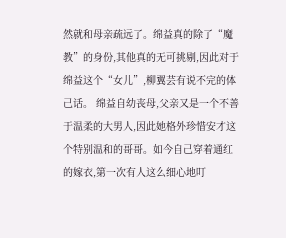然就和母亲疏远了。绵益真的除了“魔教”的身份,其他真的无可挑剔,因此对于绵益这个“女儿”,柳翼芸有说不完的体己话。 绵益自幼丧母,父亲又是一个不善于温柔的大男人,因此她格外珍惜安才这个特别温和的哥哥。如今自己穿着通红的嫁衣,第一次有人这么细心地叮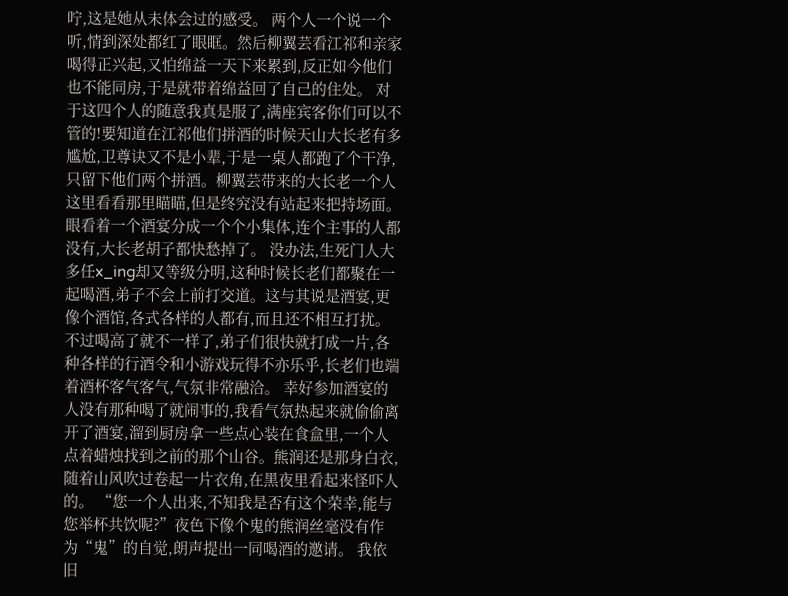咛,这是她从未体会过的感受。 两个人一个说一个听,情到深处都红了眼眶。然后柳翼芸看江祁和亲家喝得正兴起,又怕绵益一天下来累到,反正如今他们也不能同房,于是就带着绵益回了自己的住处。 对于这四个人的随意我真是服了,满座宾客你们可以不管的!要知道在江祁他们拼酒的时候天山大长老有多尴尬,卫尊诀又不是小辈,于是一桌人都跑了个干净,只留下他们两个拼酒。柳翼芸带来的大长老一个人这里看看那里瞄瞄,但是终究没有站起来把持场面。眼看着一个酒宴分成一个个小集体,连个主事的人都没有,大长老胡子都快愁掉了。 没办法,生死门人大多任x_ing却又等级分明,这种时候长老们都聚在一起喝酒,弟子不会上前打交道。这与其说是酒宴,更像个酒馆,各式各样的人都有,而且还不相互打扰。 不过喝高了就不一样了,弟子们很快就打成一片,各种各样的行酒令和小游戏玩得不亦乐乎,长老们也端着酒杯客气客气,气氛非常融洽。 幸好参加酒宴的人没有那种喝了就闹事的,我看气氛热起来就偷偷离开了酒宴,溜到厨房拿一些点心装在食盒里,一个人点着蜡烛找到之前的那个山谷。熊润还是那身白衣,随着山风吹过卷起一片衣角,在黑夜里看起来怪吓人的。 “您一个人出来,不知我是否有这个荣幸,能与您举杯共饮呢?”夜色下像个鬼的熊润丝毫没有作为“鬼”的自觉,朗声提出一同喝酒的邀请。 我依旧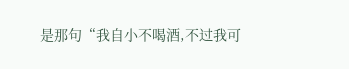是那句“我自小不喝酒,不过我可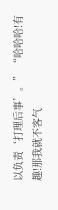以负责‘打理后事’。” “哈哈哈!有趣!那我就不客气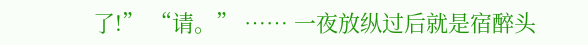了!” “请。” …… 一夜放纵过后就是宿醉头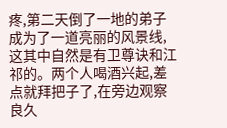疼,第二天倒了一地的弟子成为了一道亮丽的风景线,这其中自然是有卫尊诀和江祁的。两个人喝酒兴起,差点就拜把子了,在旁边观察良久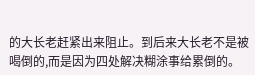的大长老赶紧出来阻止。到后来大长老不是被喝倒的,而是因为四处解决糊涂事给累倒的。